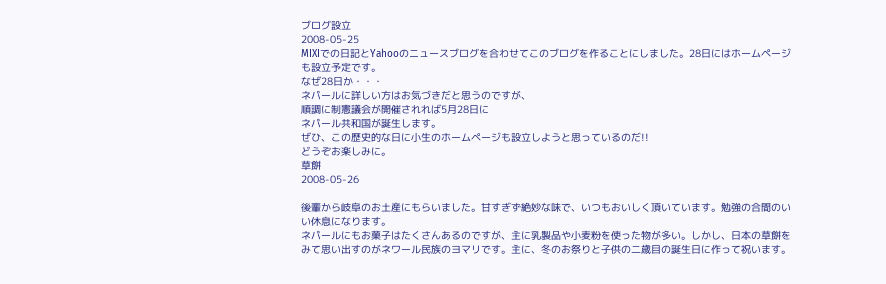ブログ設立
2008-05-25
MIXIでの日記とYahooのニュースブログを合わせてこのブログを作ることにしました。28日にはホームページも設立予定です。
なぜ28日か・・・
ネパールに詳しい方はお気づきだと思うのですが、
順調に制憲議会が開催されれば5月28日に
ネパール共和国が誕生します。
ぜひ、この歴史的な日に小生のホームページも設立しようと思っているのだ!!
どうぞお楽しみに。
草餅
2008-05-26

後輩から岐阜のお土産にもらいました。甘すぎず絶妙な味で、いつもおいしく頂いています。勉強の合間のいい休息になります。
ネパールにもお菓子はたくさんあるのですが、主に乳製品や小麦粉を使った物が多い。しかし、日本の草餅をみて思い出すのがネワール民族のヨマリです。主に、冬のお祭りと子供の二歳目の誕生日に作って祝います。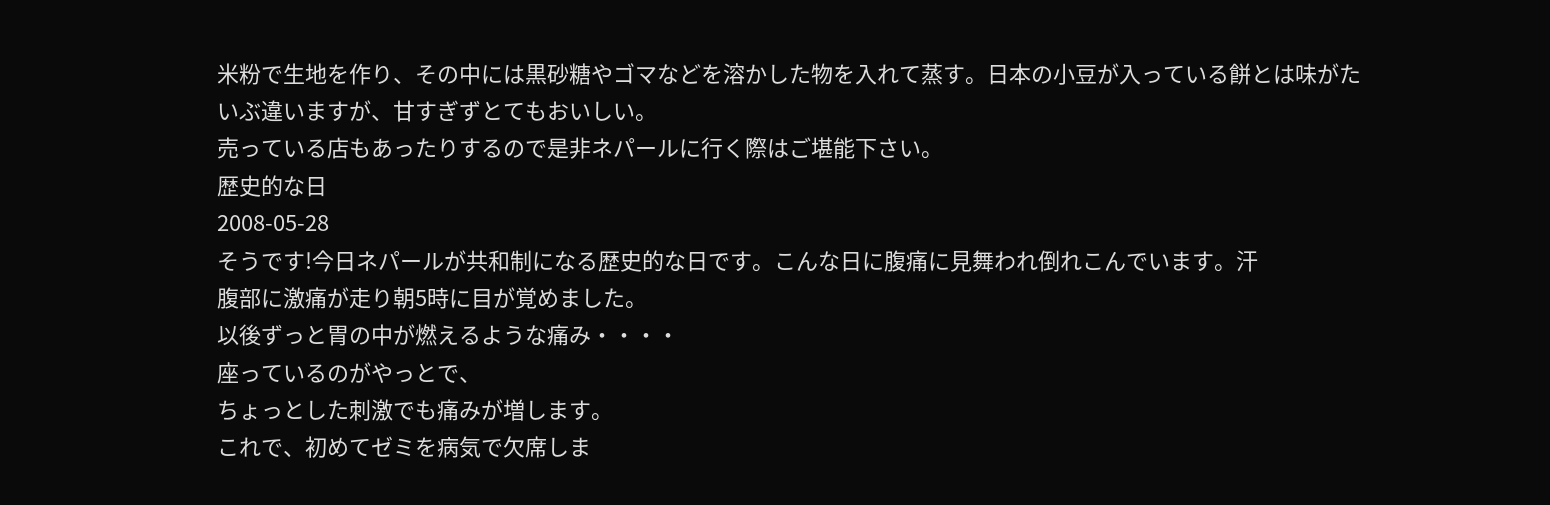米粉で生地を作り、その中には黒砂糖やゴマなどを溶かした物を入れて蒸す。日本の小豆が入っている餅とは味がたいぶ違いますが、甘すぎずとてもおいしい。
売っている店もあったりするので是非ネパールに行く際はご堪能下さい。
歴史的な日
2008-05-28
そうです!今日ネパールが共和制になる歴史的な日です。こんな日に腹痛に見舞われ倒れこんでいます。汗
腹部に激痛が走り朝5時に目が覚めました。
以後ずっと胃の中が燃えるような痛み・・・・
座っているのがやっとで、
ちょっとした刺激でも痛みが増します。
これで、初めてゼミを病気で欠席しま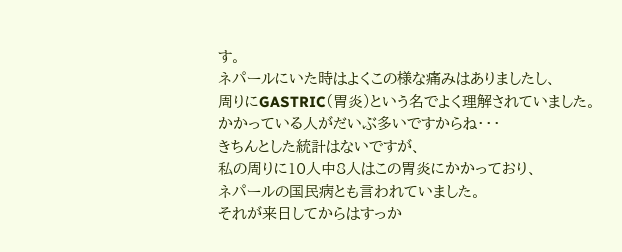す。
ネパールにいた時はよくこの様な痛みはありましたし、
周りにGASTRIC(胃炎)という名でよく理解されていました。
かかっている人がだいぶ多いですからね・・・
きちんとした統計はないですが、
私の周りに10人中8人はこの胃炎にかかっており、
ネパールの国民病とも言われていました。
それが来日してからはすっか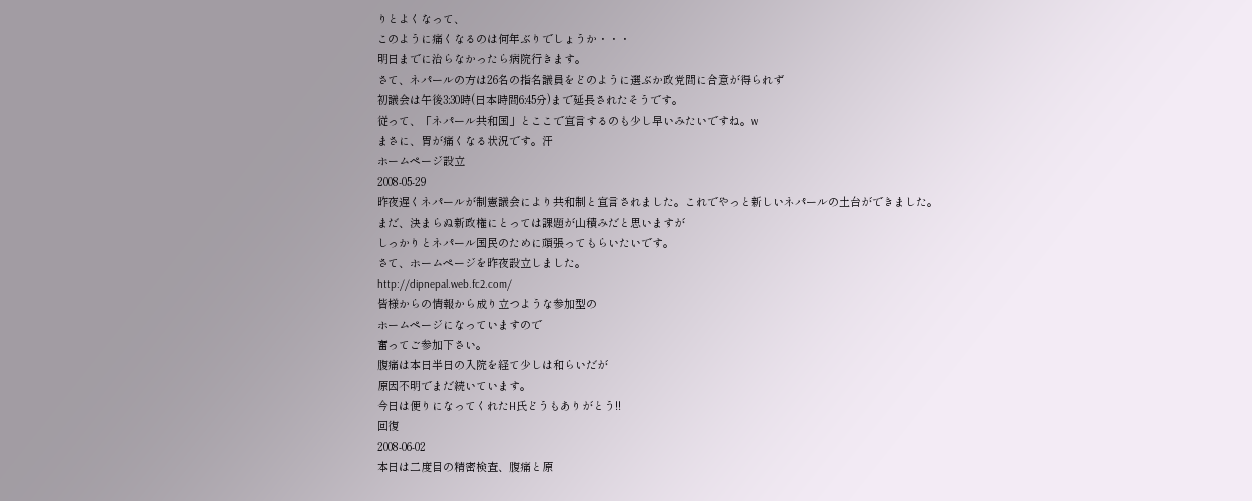りとよくなって、
このように痛くなるのは何年ぶりでしょうか・・・
明日までに治らなかったら病院行きます。
さて、ネパールの方は26名の指名議員をどのように選ぶか政党間に合意が得られず
初議会は午後3:30時(日本時間6:45分)まで延長されたそうです。
従って、「ネパール共和国」とここで宣言するのも少し早いみたいですね。w
まさに、胃が痛くなる状況です。汗
ホームページ設立
2008-05-29
昨夜遅くネパールが制憲議会により共和制と宣言されました。これでやっと新しいネパールの土台ができました。
まだ、決まらぬ新政権にとっては課題が山積みだと思いますが
しっかりとネパール国民のために頑張ってもらいたいです。
さて、ホームページを昨夜設立しました。
http://dipnepal.web.fc2.com/
皆様からの情報から成り立つような参加型の
ホームページになっていますので
奮ってご参加下さい。
腹痛は本日半日の入院を経て少しは和らいだが
原因不明でまだ続いています。
今日は便りになってくれたH氏どうもありがとう!!
回復
2008-06-02
本日は二度目の精密検査、腹痛と原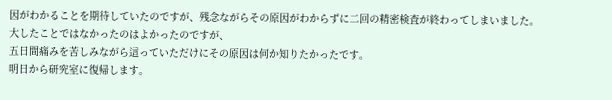因がわかることを期待していたのですが、残念ながらその原因がわからずに二回の精密検査が終わってしまいました。
大したことではなかったのはよかったのですが、
五日間痛みを苦しみながら這っていただけにその原因は何か知りたかったです。
明日から研究室に復帰します。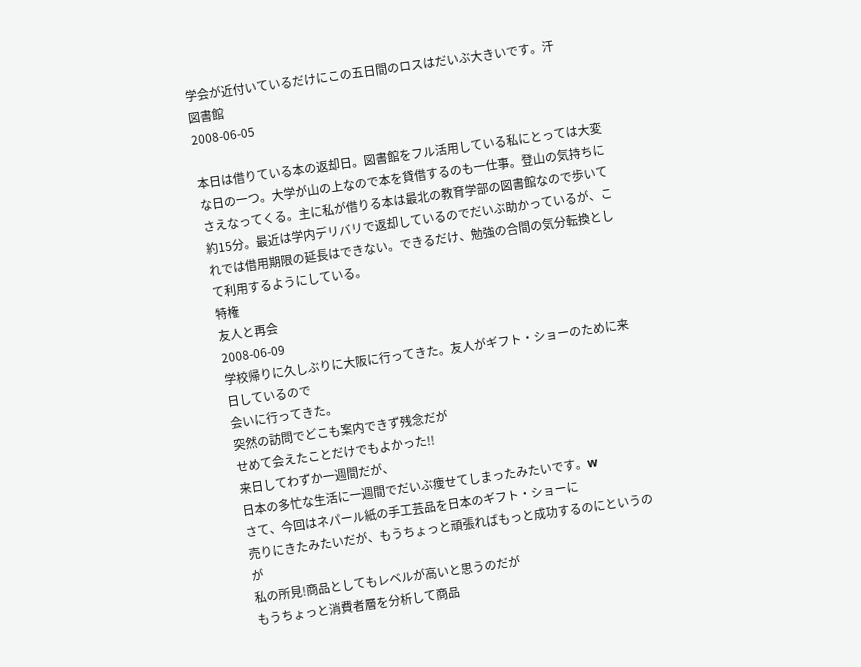学会が近付いているだけにこの五日間のロスはだいぶ大きいです。汗
図書館
2008-06-05

本日は借りている本の返却日。図書館をフル活用している私にとっては大変な日の一つ。大学が山の上なので本を貸借するのも一仕事。登山の気持ちにさえなってくる。主に私が借りる本は最北の教育学部の図書館なので歩いて約15分。最近は学内デリバリで返却しているのでだいぶ助かっているが、これでは借用期限の延長はできない。できるだけ、勉強の合間の気分転換として利用するようにしている。
特権
友人と再会
2008-06-09
学校帰りに久しぶりに大阪に行ってきた。友人がギフト・ショーのために来日しているので
会いに行ってきた。
突然の訪問でどこも案内できず残念だが
せめて会えたことだけでもよかった!!
来日してわずか一週間だが、
日本の多忙な生活に一週間でだいぶ痩せてしまったみたいです。w
さて、今回はネパール紙の手工芸品を日本のギフト・ショーに
売りにきたみたいだが、もうちょっと頑張ればもっと成功するのにというのが
私の所見!商品としてもレベルが高いと思うのだが
もうちょっと消費者層を分析して商品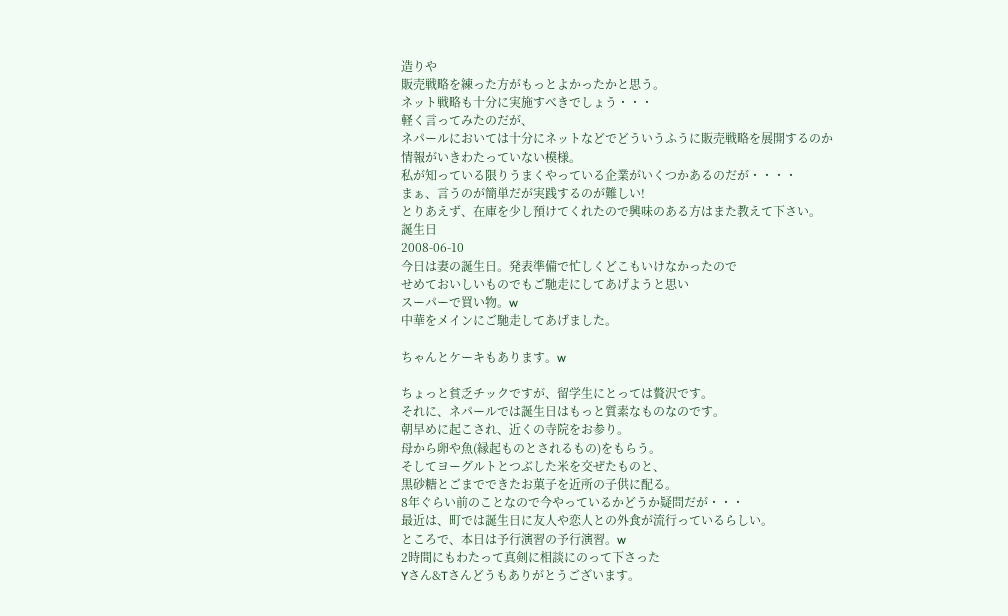造りや
販売戦略を練った方がもっとよかったかと思う。
ネット戦略も十分に実施すべきでしょう・・・
軽く言ってみたのだが、
ネパールにおいては十分にネットなどでどういうふうに販売戦略を展開するのか
情報がいきわたっていない模様。
私が知っている限りうまくやっている企業がいくつかあるのだが・・・・
まぁ、言うのが簡単だが実践するのが難しい!
とりあえず、在庫を少し預けてくれたので興味のある方はまた教えて下さい。
誕生日
2008-06-10
今日は妻の誕生日。発表準備で忙しくどこもいけなかったので
せめておいしいものでもご馳走にしてあげようと思い
スーパーで買い物。w
中華をメインにご馳走してあげました。

ちゃんとケーキもあります。w

ちょっと貧乏チックですが、留学生にとっては贅沢です。
それに、ネパールでは誕生日はもっと質素なものなのです。
朝早めに起こされ、近くの寺院をお参り。
母から卵や魚(縁起ものとされるもの)をもらう。
そしてヨーグルトとつぶした米を交ぜたものと、
黒砂糖とごまでできたお菓子を近所の子供に配る。
8年ぐらい前のことなので今やっているかどうか疑問だが・・・
最近は、町では誕生日に友人や恋人との外食が流行っているらしい。
ところで、本日は予行演習の予行演習。w
2時間にもわたって真剣に相談にのって下さった
Yさん&Tさんどうもありがとうございます。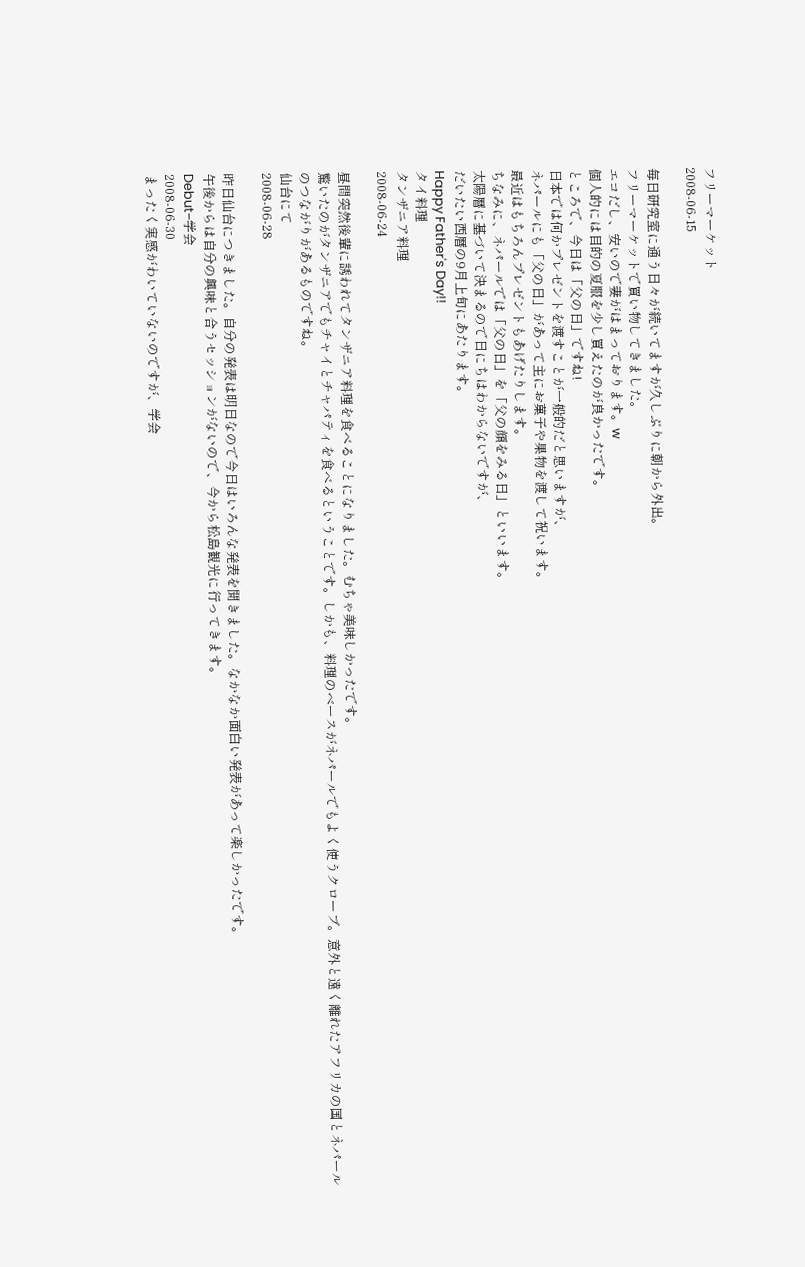フリーマーケット
2008-06-15

毎日研究室に通う日々が続いてますが久しぶりに朝から外出。
フリーマーケットで買い物してきました。
エコだし、安いので妻がはまっております。w
個人的には目的の夏服を少し買えたのが良かったです。
ところで、今日は「父の日」ですね!
日本では何かプレゼントを渡すことが一般的だと思いますが、
ネパールにも「父の日」があって主にお菓子や果物を渡して祝います。
最近はもちろんプレゼントもあげたりします。
ちなみに、ネパールでは「父の日」を「父の顔をみる日」といいます。
太陽暦に基づいて決まるので日にちはわからないですが、
だいたい西暦の9月上旬にあたります。
Happy Father's Day!!
タイ料理
タンザニア料理
2008-06-24

昼間突然後輩に誘われてタンザニア料理を食べることになりました。むちゃ美味しかったです。
驚いたのがタンザニアでもチャイとチャパティを食べるということです。しかも、料理のベースがネパールでもよく使うクローブ。意外と遠く離れたアフリカの国とネパールのつながりがあるものですね。
仙台にて
2008-06-28

昨日仙台につきました。自分の発表は明日なので今日はいろんな発表を聞きました。なかなか面白い発表があって楽しかったです。
午後からは自分の興味と合うセッションがないので、今から松島観光に行ってきます。
Debut−学会
2008-06-30
まったく実感がわいていないのですが、学会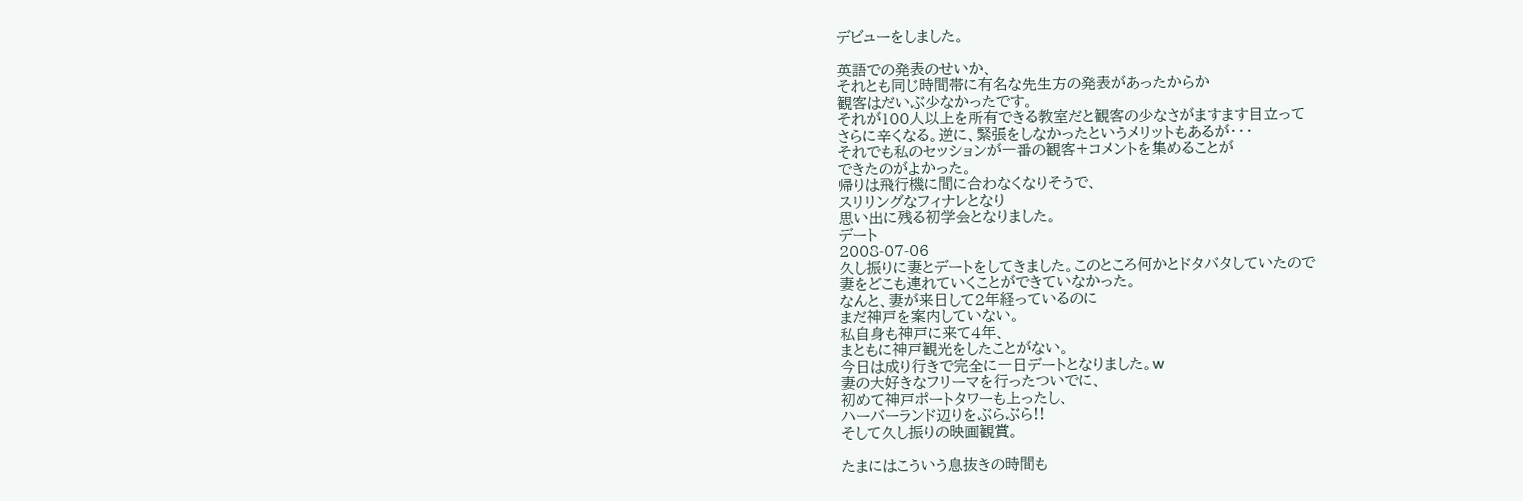デビューをしました。

英語での発表のせいか、
それとも同じ時間帯に有名な先生方の発表があったからか
観客はだいぶ少なかったです。
それが100人以上を所有できる教室だと観客の少なさがますます目立って
さらに辛くなる。逆に、緊張をしなかったというメリットもあるが・・・
それでも私のセッションが一番の観客+コメントを集めることが
できたのがよかった。
帰りは飛行機に間に合わなくなりそうで、
スリリングなフィナレとなり
思い出に残る初学会となりました。
デート
2008-07-06
久し振りに妻とデートをしてきました。このところ何かとドタバタしていたので
妻をどこも連れていくことができていなかった。
なんと、妻が来日して2年経っているのに
まだ神戸を案内していない。
私自身も神戸に来て4年、
まともに神戸観光をしたことがない。
今日は成り行きで完全に一日デートとなりました。w
妻の大好きなフリーマを行ったついでに、
初めて神戸ポートタワーも上ったし、
ハーバーランド辺りをぶらぶら!!
そして久し振りの映画観賞。

たまにはこういう息抜きの時間も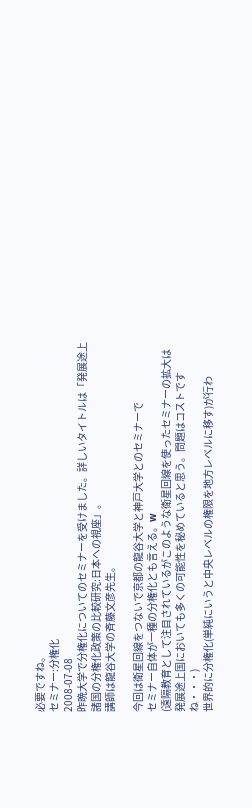必要ですね。
セミナー:分権化
2008-07-08
昨晩大学で分権化についてのセミナーを受けました。詳しいタイトルは「発展途上諸国の分権化政策の比較研究:日本への視座」。
講師は龍谷大学の斉藤文彦先生。

今回は衛星回線をつないで京都の龍谷大学と神戸大学とのセミナーで
セミナー自体が一種の分権化とも言える。w
(遠隔教育として注目されているがこのような衛星回線を使ったセミナーの拡大は
発展途上国においても多くの可能性を秘めていると思う。問題はコストですね・・・)
世界的に分権化(単純にいうと中央レベルの権限を地方レベルに移す)が行わ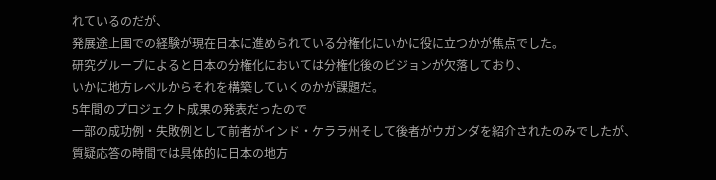れているのだが、
発展途上国での経験が現在日本に進められている分権化にいかに役に立つかが焦点でした。
研究グループによると日本の分権化においては分権化後のビジョンが欠落しており、
いかに地方レベルからそれを構築していくのかが課題だ。
5年間のプロジェクト成果の発表だったので
一部の成功例・失敗例として前者がインド・ケララ州そして後者がウガンダを紹介されたのみでしたが、
質疑応答の時間では具体的に日本の地方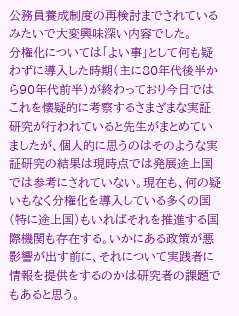公務員養成制度の再検討までされているみたいで大変興味深い内容でした。
分権化については「よい事」として何も疑わずに導入した時期(主に80年代後半から90年代前半)が終わっており今日ではこれを懐疑的に考察するさまざまな実証研究が行われていると先生がまとめていましたが、個人的に思うのはそのような実証研究の結果は現時点では発展途上国では参考にされていない。現在も、何の疑いもなく分権化を導入している多くの国(特に途上国)もいればそれを推進する国際機関も存在する。いかにある政策が悪影響が出す前に、それについて実践者に情報を提供をするのかは研究者の課題でもあると思う。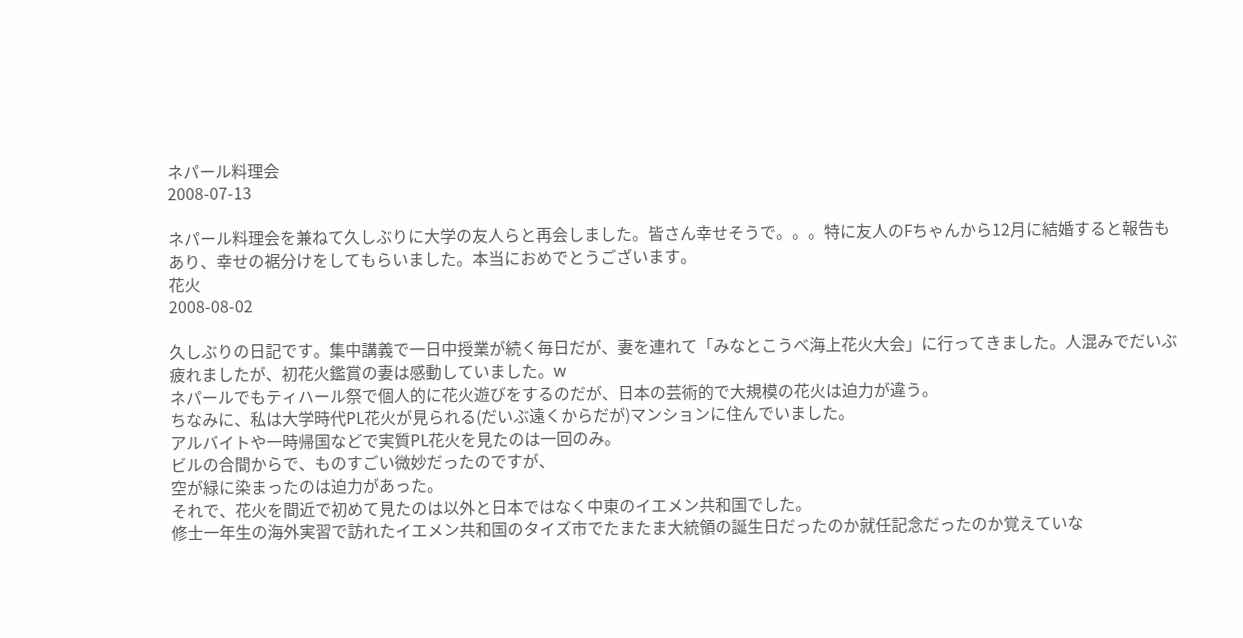ネパール料理会
2008-07-13

ネパール料理会を兼ねて久しぶりに大学の友人らと再会しました。皆さん幸せそうで。。。特に友人のFちゃんから12月に結婚すると報告もあり、幸せの裾分けをしてもらいました。本当におめでとうございます。
花火
2008-08-02

久しぶりの日記です。集中講義で一日中授業が続く毎日だが、妻を連れて「みなとこうべ海上花火大会」に行ってきました。人混みでだいぶ疲れましたが、初花火鑑賞の妻は感動していました。w
ネパールでもティハール祭で個人的に花火遊びをするのだが、日本の芸術的で大規模の花火は迫力が違う。
ちなみに、私は大学時代PL花火が見られる(だいぶ遠くからだが)マンションに住んでいました。
アルバイトや一時帰国などで実質PL花火を見たのは一回のみ。
ビルの合間からで、ものすごい微妙だったのですが、
空が緑に染まったのは迫力があった。
それで、花火を間近で初めて見たのは以外と日本ではなく中東のイエメン共和国でした。
修士一年生の海外実習で訪れたイエメン共和国のタイズ市でたまたま大統領の誕生日だったのか就任記念だったのか覚えていな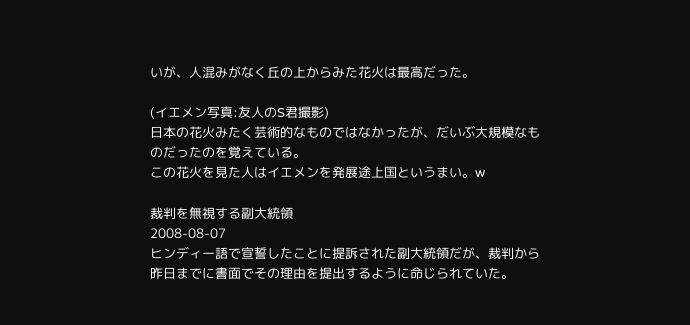いが、人混みがなく丘の上からみた花火は最高だった。

(イエメン写真:友人のS君撮影)
日本の花火みたく芸術的なものではなかったが、だいぶ大規模なものだったのを覚えている。
この花火を見た人はイエメンを発展途上国というまい。w

裁判を無視する副大統領
2008-08-07
ヒンディー語で宣誓したことに提訴された副大統領だが、裁判から昨日までに書面でその理由を提出するように命じられていた。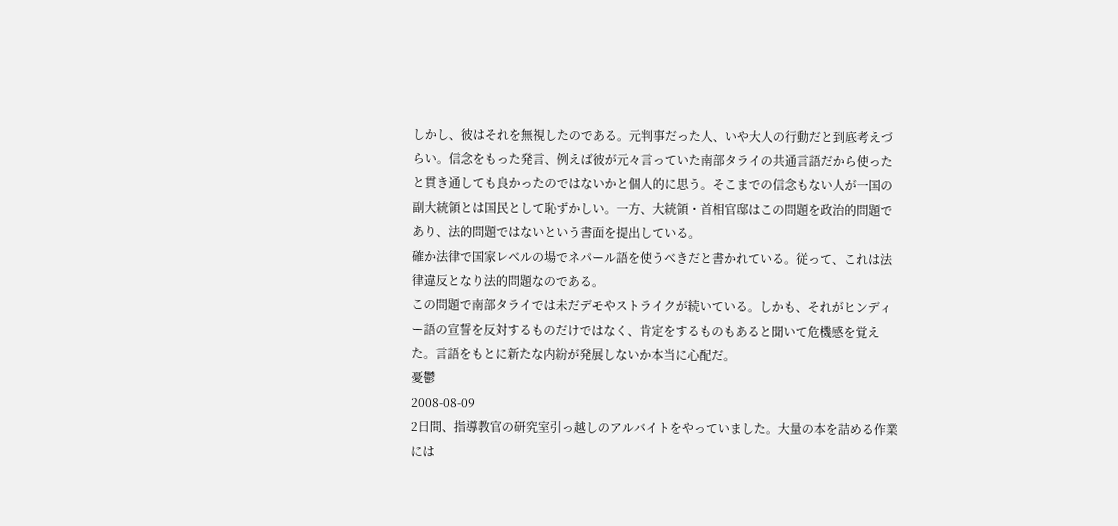しかし、彼はそれを無視したのである。元判事だった人、いや大人の行動だと到底考えづらい。信念をもった発言、例えば彼が元々言っていた南部タライの共通言語だから使ったと貫き通しても良かったのではないかと個人的に思う。そこまでの信念もない人が一国の副大統領とは国民として恥ずかしい。一方、大統領・首相官邸はこの問題を政治的問題であり、法的問題ではないという書面を提出している。
確か法律で国家レベルの場でネパール語を使うべきだと書かれている。従って、これは法律違反となり法的問題なのである。
この問題で南部タライでは未だデモやストライクが続いている。しかも、それがヒンディー語の宣誓を反対するものだけではなく、肯定をするものもあると聞いて危機感を覚えた。言語をもとに新たな内紛が発展しないか本当に心配だ。
憂鬱
2008-08-09
2日間、指導教官の研究室引っ越しのアルバイトをやっていました。大量の本を詰める作業には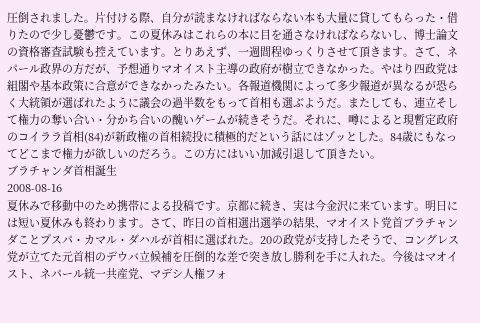圧倒されました。片付ける際、自分が読まなければならない本も大量に貸してもらった・借りたので少し憂鬱です。この夏休みはこれらの本に目を通さなければならないし、博士論文の資格審査試験も控えています。とりあえず、一週間程ゆっくりさせて頂きます。さて、ネパール政界の方だが、予想通りマオイスト主導の政府が樹立できなかった。やはり四政党は組閣や基本政策に合意ができなかったみたい。各報道機関によって多少報道が異なるが恐らく大統領が選ばれたように議会の過半数をもって首相も選ぶようだ。またしても、連立そして権力の奪い合い・分かち合いの醜いゲームが続きそうだ。それに、噂によると現暫定政府のコイララ首相(84)が新政権の首相続投に積極的だという話にはゾッとした。84歳にもなってどこまで権力が欲しいのだろう。この方にはいい加減引退して頂きたい。
ブラチャンダ首相誕生
2008-08-16
夏休みで移動中のため携帯による投稿です。京都に続き、実は今金沢に来ています。明日には短い夏休みも終わります。さて、昨日の首相選出選挙の結果、マオイスト党首ブラチャンダことプスパ・カマル・ダハルが首相に選ばれた。20の政党が支持したそうで、コングレス党が立てた元首相のデウバ立候補を圧倒的な差で突き放し勝利を手に入れた。今後はマオイスト、ネパール統一共産党、マデシ人権フォ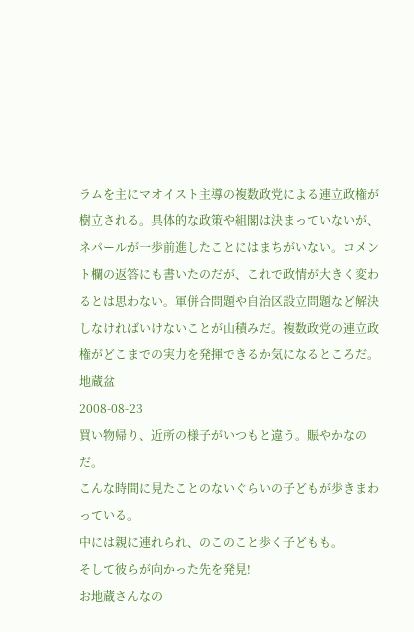ラムを主にマオイスト主導の複数政党による連立政権が樹立される。具体的な政策や組閣は決まっていないが、ネパールが一歩前進したことにはまちがいない。コメント欄の返答にも書いたのだが、これで政情が大きく変わるとは思わない。軍併合問題や自治区設立問題など解決しなければいけないことが山積みだ。複数政党の連立政権がどこまでの実力を発揮できるか気になるところだ。
地蔵盆
2008-08-23
買い物帰り、近所の様子がいつもと違う。賑やかなのだ。
こんな時間に見たことのないぐらいの子どもが歩きまわっている。
中には親に連れられ、のこのこと歩く子どもも。
そして彼らが向かった先を発見!
お地蔵さんなの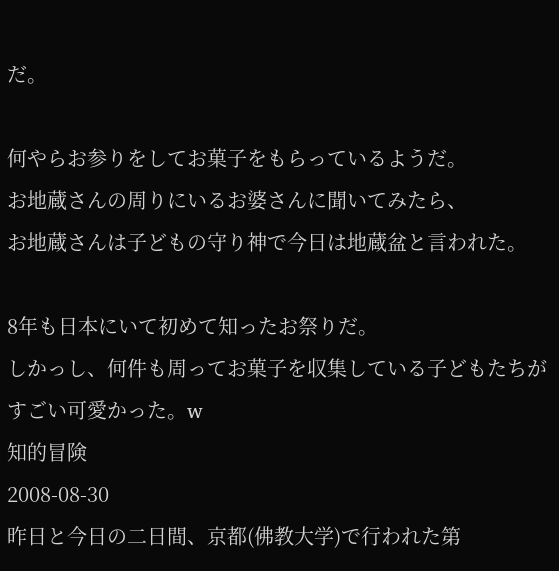だ。

何やらお参りをしてお菓子をもらっているようだ。
お地蔵さんの周りにいるお婆さんに聞いてみたら、
お地蔵さんは子どもの守り神で今日は地蔵盆と言われた。

8年も日本にいて初めて知ったお祭りだ。
しかっし、何件も周ってお菓子を収集している子どもたちがすごい可愛かった。w
知的冒険
2008-08-30
昨日と今日の二日間、京都(佛教大学)で行われた第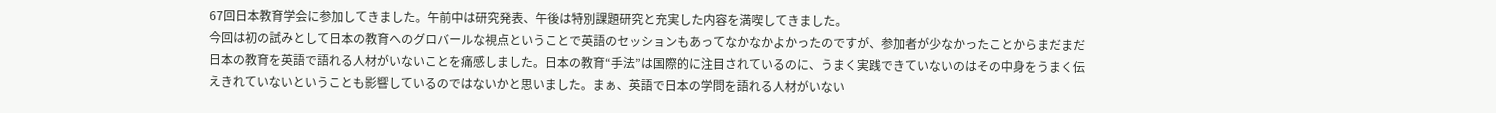67回日本教育学会に参加してきました。午前中は研究発表、午後は特別課題研究と充実した内容を満喫してきました。
今回は初の試みとして日本の教育へのグロバールな視点ということで英語のセッションもあってなかなかよかったのですが、参加者が少なかったことからまだまだ日本の教育を英語で語れる人材がいないことを痛感しました。日本の教育“手法”は国際的に注目されているのに、うまく実践できていないのはその中身をうまく伝えきれていないということも影響しているのではないかと思いました。まぁ、英語で日本の学問を語れる人材がいない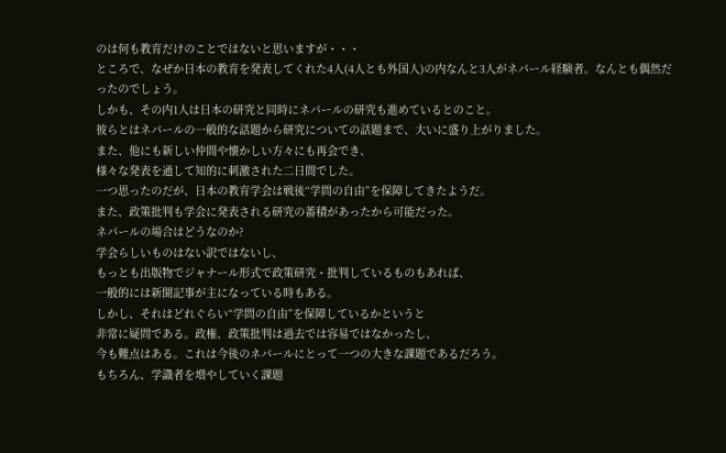のは何も教育だけのことではないと思いますが・・・
ところで、なぜか日本の教育を発表してくれた4人(4人とも外国人)の内なんと3人がネパール経験者。なんとも偶然だったのでしょう。
しかも、その内1人は日本の研究と同時にネパールの研究も進めているとのこと。
彼らとはネパールの一般的な話題から研究についての話題まで、大いに盛り上がりました。
また、他にも新しい仲間や懐かしい方々にも再会でき、
様々な発表を通して知的に刺激された二日間でした。
一つ思ったのだが、日本の教育学会は戦後“学問の自由”を保障してきたようだ。
また、政策批判も学会に発表される研究の蓄積があったから可能だった。
ネパールの場合はどうなのか?
学会らしいものはない訳ではないし、
もっとも出版物でジャナール形式で政策研究・批判しているものもあれば、
一般的には新聞記事が主になっている時もある。
しかし、それはどれぐらい“学問の自由”を保障しているかというと
非常に疑問である。政権、政策批判は過去では容易ではなかったし、
今も難点はある。これは今後のネパールにとって一つの大きな課題であるだろう。
もちろん、学識者を増やしていく課題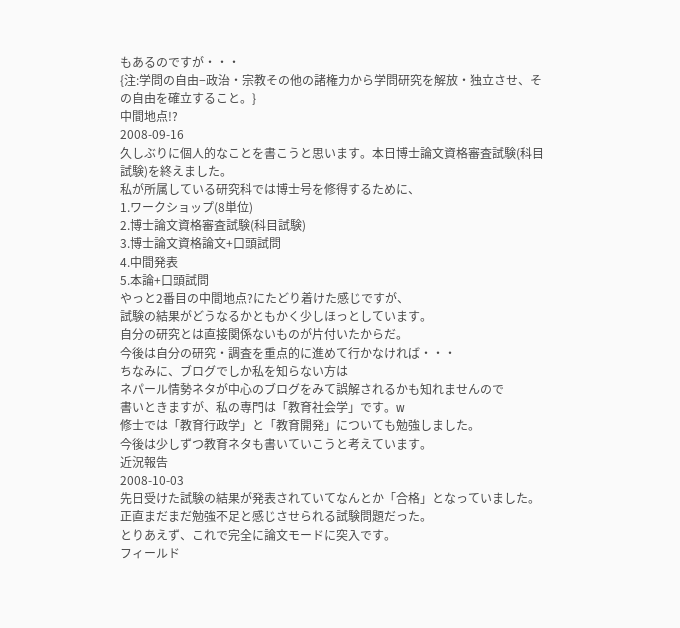もあるのですが・・・
{注:学問の自由−政治・宗教その他の諸権力から学問研究を解放・独立させ、その自由を確立すること。}
中間地点!?
2008-09-16
久しぶりに個人的なことを書こうと思います。本日博士論文資格審査試験(科目試験)を終えました。
私が所属している研究科では博士号を修得するために、
1.ワークショップ(8単位)
2.博士論文資格審査試験(科目試験)
3.博士論文資格論文+口頭試問
4.中間発表
5.本論+口頭試問
やっと2番目の中間地点?にたどり着けた感じですが、
試験の結果がどうなるかともかく少しほっとしています。
自分の研究とは直接関係ないものが片付いたからだ。
今後は自分の研究・調査を重点的に進めて行かなければ・・・
ちなみに、ブログでしか私を知らない方は
ネパール情勢ネタが中心のブログをみて誤解されるかも知れませんので
書いときますが、私の専門は「教育社会学」です。w
修士では「教育行政学」と「教育開発」についても勉強しました。
今後は少しずつ教育ネタも書いていこうと考えています。
近況報告
2008-10-03
先日受けた試験の結果が発表されていてなんとか「合格」となっていました。正直まだまだ勉強不足と感じさせられる試験問題だった。
とりあえず、これで完全に論文モードに突入です。
フィールド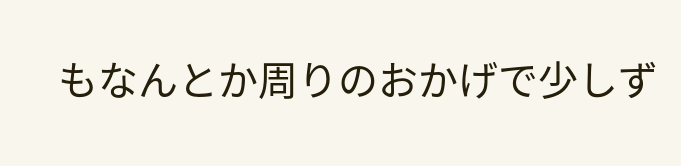もなんとか周りのおかげで少しず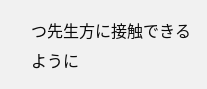つ先生方に接触できるように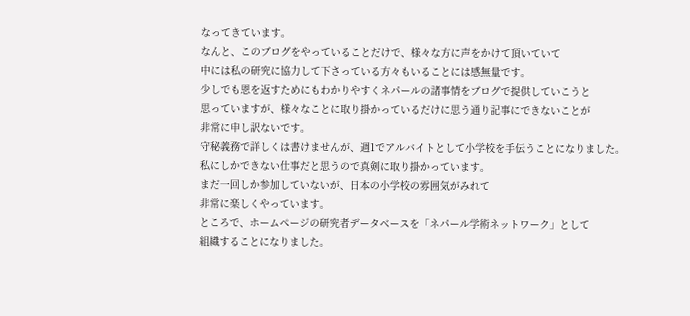なってきています。
なんと、このブログをやっていることだけで、様々な方に声をかけて頂いていて
中には私の研究に協力して下さっている方々もいることには感無量です。
少しでも恩を返すためにもわかりやすくネパールの諸事情をブログで提供していこうと
思っていますが、様々なことに取り掛かっているだけに思う通り記事にできないことが
非常に申し訳ないです。
守秘義務で詳しくは書けませんが、週1でアルバイトとして小学校を手伝うことになりました。
私にしかできない仕事だと思うので真剣に取り掛かっています。
まだ一回しか参加していないが、日本の小学校の雰囲気がみれて
非常に楽しくやっています。
ところで、ホームページの研究者データベースを「ネパール学術ネットワーク」として
組織することになりました。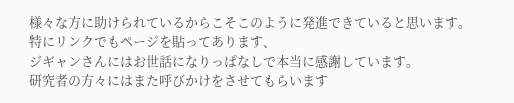様々な方に助けられているからこそこのように発進できていると思います。
特にリンクでもページを貼ってあります、
ジギャンさんにはお世話になりっぱなしで本当に感謝しています。
研究者の方々にはまた呼びかけをさせてもらいます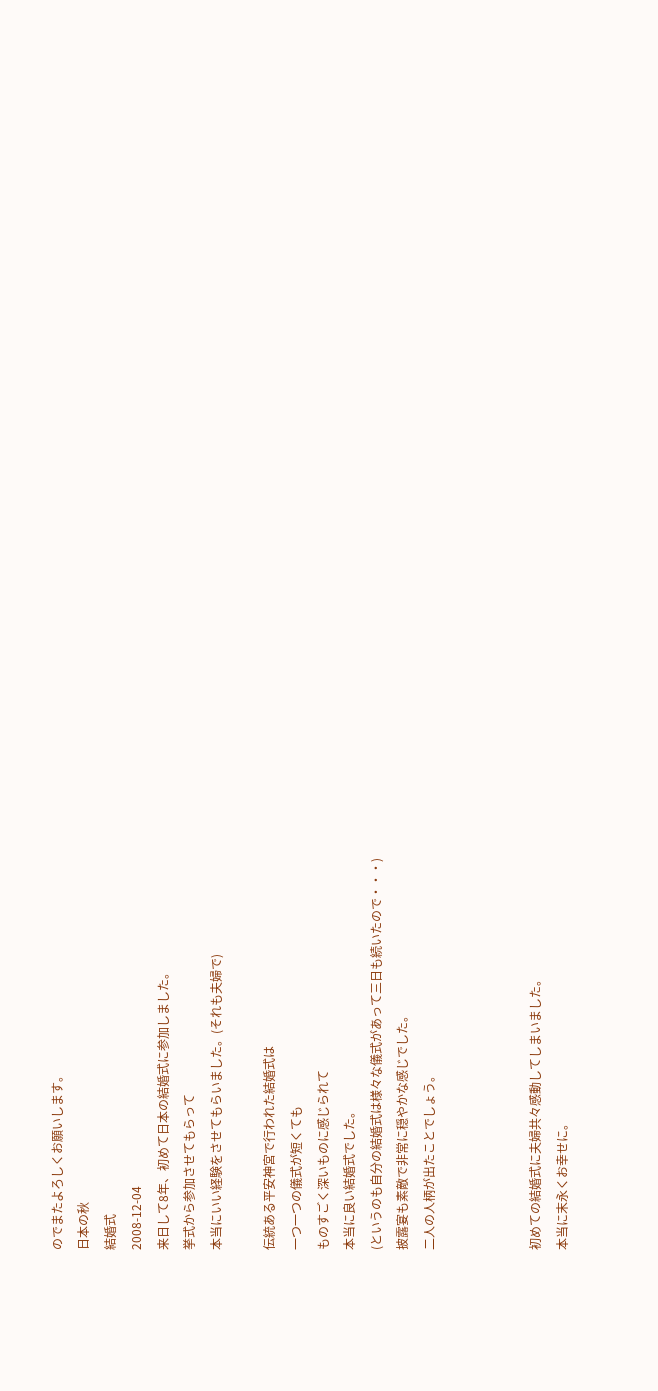のでまたよろしくお願いします。
日本の秋
結婚式
2008-12-04
来日して8年、初めて日本の結婚式に参加しました。
挙式から参加させてもらって
本当にいい経験をさせてもらいました。(それも夫婦で)

伝統ある平安神宮で行われた結婚式は
一つ一つの儀式が短くても
ものすごく深いものに感じられて
本当に良い結婚式でした。
(というのも自分の結婚式は様々な儀式があって三日も続いたので・・・)
披露宴も素敵で非常に穏やかな感じでした。
二人の人柄が出たことでしょう。



初めての結婚式に夫婦共々感動してしまいました。
本当に末永くお幸せに。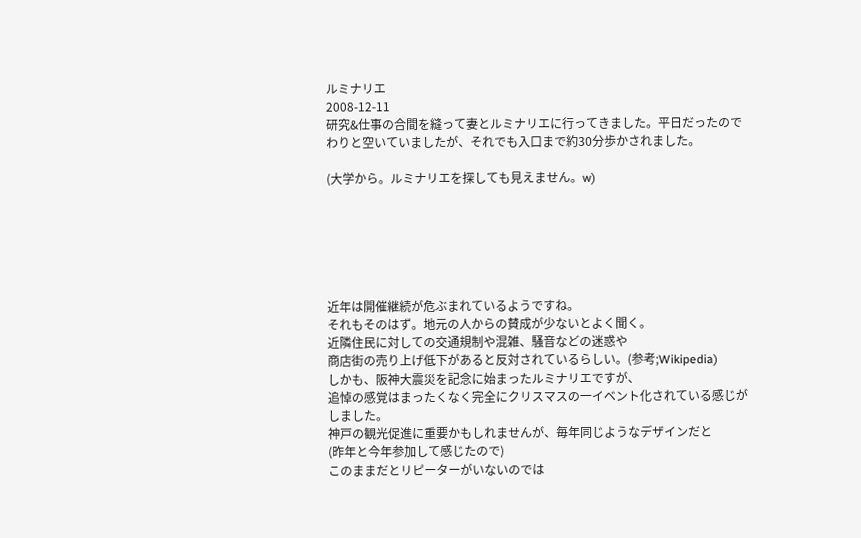ルミナリエ
2008-12-11
研究&仕事の合間を縫って妻とルミナリエに行ってきました。平日だったのでわりと空いていましたが、それでも入口まで約30分歩かされました。

(大学から。ルミナリエを探しても見えません。w)






近年は開催継続が危ぶまれているようですね。
それもそのはず。地元の人からの賛成が少ないとよく聞く。
近隣住民に対しての交通規制や混雑、騒音などの迷惑や
商店街の売り上げ低下があると反対されているらしい。(参考;Wikipedia)
しかも、阪神大震災を記念に始まったルミナリエですが、
追悼の感覚はまったくなく完全にクリスマスの一イベント化されている感じがしました。
神戸の観光促進に重要かもしれませんが、毎年同じようなデザインだと
(昨年と今年参加して感じたので)
このままだとリピーターがいないのでは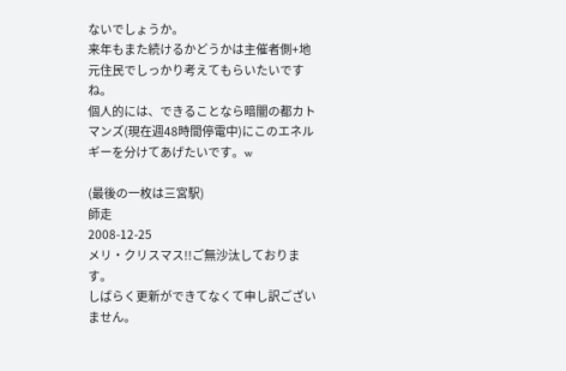ないでしょうか。
来年もまた続けるかどうかは主催者側+地元住民でしっかり考えてもらいたいですね。
個人的には、できることなら暗闇の都カトマンズ(現在週48時間停電中)にこのエネルギーを分けてあげたいです。w

(最後の一枚は三宮駅)
師走
2008-12-25
メリ・クリスマス!!ご無沙汰しております。
しばらく更新ができてなくて申し訳ございません。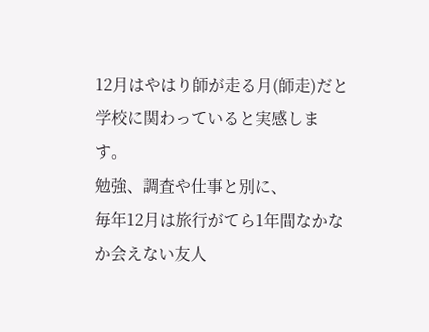12月はやはり師が走る月(師走)だと学校に関わっていると実感します。
勉強、調査や仕事と別に、
毎年12月は旅行がてら1年間なかなか会えない友人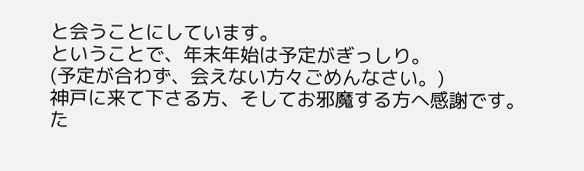と会うことにしています。
ということで、年末年始は予定がぎっしり。
(予定が合わず、会えない方々ごめんなさい。)
神戸に来て下さる方、そしてお邪魔する方へ感謝です。
た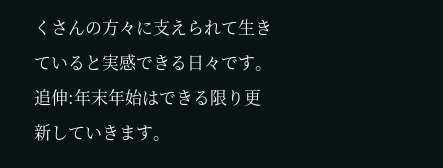くさんの方々に支えられて生きていると実感できる日々です。
追伸:年末年始はできる限り更新していきます。